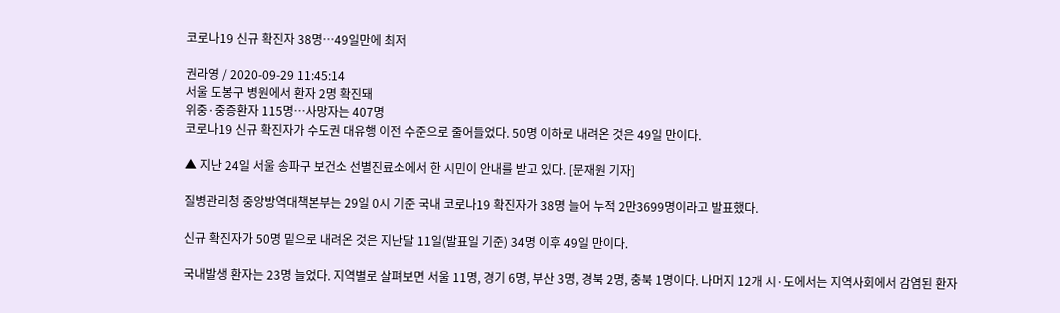코로나19 신규 확진자 38명…49일만에 최저

권라영 / 2020-09-29 11:45:14
서울 도봉구 병원에서 환자 2명 확진돼
위중·중증환자 115명…사망자는 407명
코로나19 신규 확진자가 수도권 대유행 이전 수준으로 줄어들었다. 50명 이하로 내려온 것은 49일 만이다.

▲ 지난 24일 서울 송파구 보건소 선별진료소에서 한 시민이 안내를 받고 있다. [문재원 기자]

질병관리청 중앙방역대책본부는 29일 0시 기준 국내 코로나19 확진자가 38명 늘어 누적 2만3699명이라고 발표했다.

신규 확진자가 50명 밑으로 내려온 것은 지난달 11일(발표일 기준) 34명 이후 49일 만이다.

국내발생 환자는 23명 늘었다. 지역별로 살펴보면 서울 11명, 경기 6명, 부산 3명, 경북 2명, 충북 1명이다. 나머지 12개 시·도에서는 지역사회에서 감염된 환자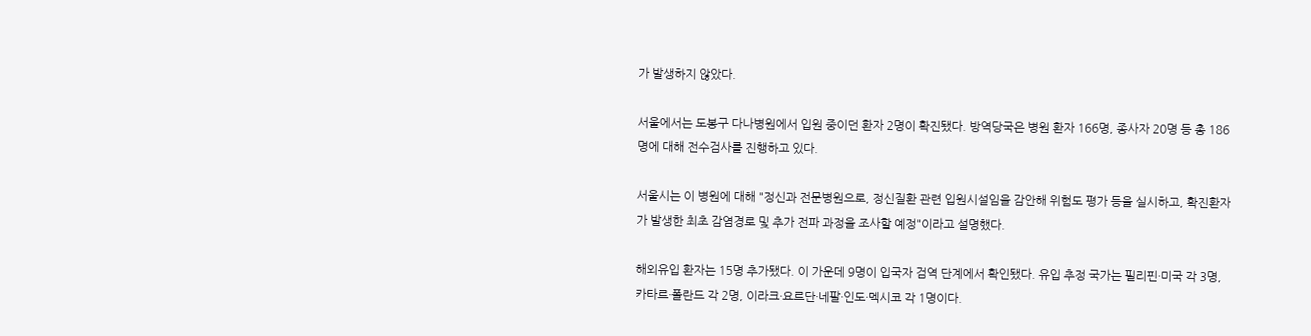가 발생하지 않았다.

서울에서는 도봉구 다나병원에서 입원 중이던 환자 2명이 확진됐다. 방역당국은 병원 환자 166명, 종사자 20명 등 총 186명에 대해 전수검사를 진행하고 있다.

서울시는 이 병원에 대해 "정신과 전문병원으로, 정신질환 관련 입원시설임을 감안해 위험도 평가 등을 실시하고, 확진환자가 발생한 최초 감염경로 및 추가 전파 과정을 조사할 예정"이라고 설명했다.

해외유입 환자는 15명 추가됐다. 이 가운데 9명이 입국자 검역 단계에서 확인됐다. 유입 추정 국가는 필리핀·미국 각 3명, 카타르·폴란드 각 2명, 이라크·요르단·네팔·인도·멕시코 각 1명이다.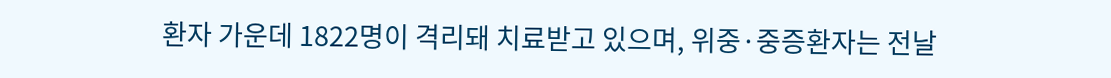환자 가운데 1822명이 격리돼 치료받고 있으며, 위중·중증환자는 전날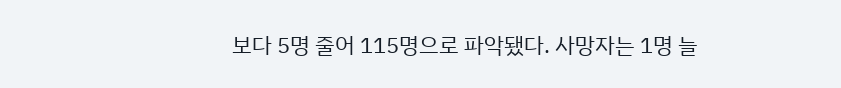보다 5명 줄어 115명으로 파악됐다. 사망자는 1명 늘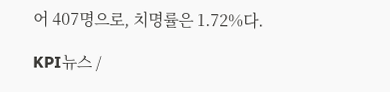어 407명으로, 치명률은 1.72%다.

KPI뉴스 /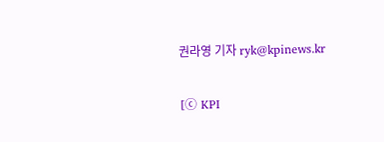권라영 기자 ryk@kpinews.kr

[ⓒ KPI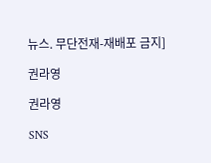뉴스. 무단전재-재배포 금지]

권라영

권라영

SNS